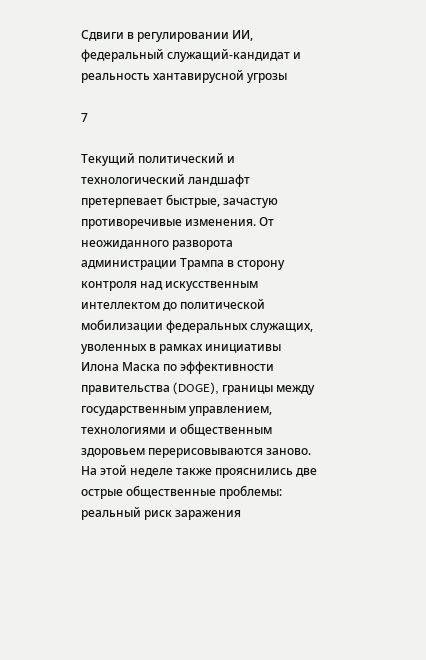Сдвиги в регулировании ИИ, федеральный служащий-кандидат и реальность хантавирусной угрозы

7

Текущий политический и технологический ландшафт претерпевает быстрые, зачастую противоречивые изменения. От неожиданного разворота администрации Трампа в сторону контроля над искусственным интеллектом до политической мобилизации федеральных служащих, уволенных в рамках инициативы Илона Маска по эффективности правительства (DOGE), границы между государственным управлением, технологиями и общественным здоровьем перерисовываются заново. На этой неделе также прояснились две острые общественные проблемы: реальный риск заражения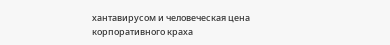хантавирусом и человеческая цена корпоративного краха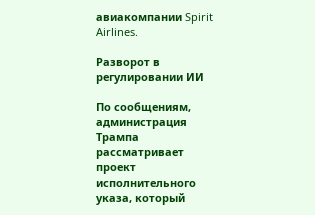авиакомпании Spirit Airlines.

Разворот в регулировании ИИ

По сообщениям, администрация Трампа рассматривает проект исполнительного указа, который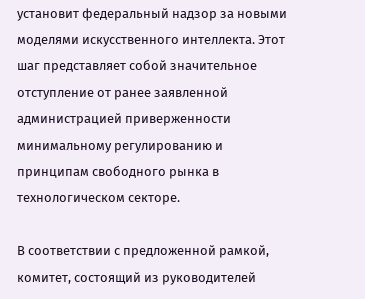установит федеральный надзор за новыми моделями искусственного интеллекта. Этот шаг представляет собой значительное отступление от ранее заявленной администрацией приверженности минимальному регулированию и принципам свободного рынка в технологическом секторе.

В соответствии с предложенной рамкой, комитет, состоящий из руководителей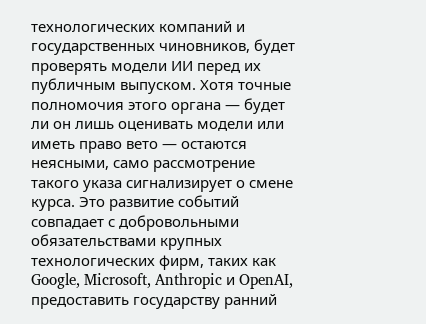технологических компаний и государственных чиновников, будет проверять модели ИИ перед их публичным выпуском. Хотя точные полномочия этого органа — будет ли он лишь оценивать модели или иметь право вето — остаются неясными, само рассмотрение такого указа сигнализирует о смене курса. Это развитие событий совпадает с добровольными обязательствами крупных технологических фирм, таких как Google, Microsoft, Anthropic и OpenAI, предоставить государству ранний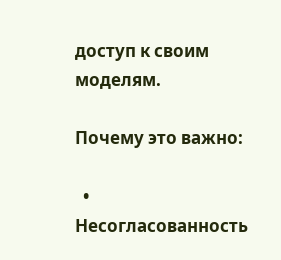доступ к своим моделям.

Почему это важно:

  • Несогласованность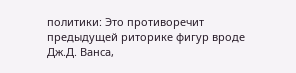политики: Это противоречит предыдущей риторике фигур вроде Дж.Д. Ванса,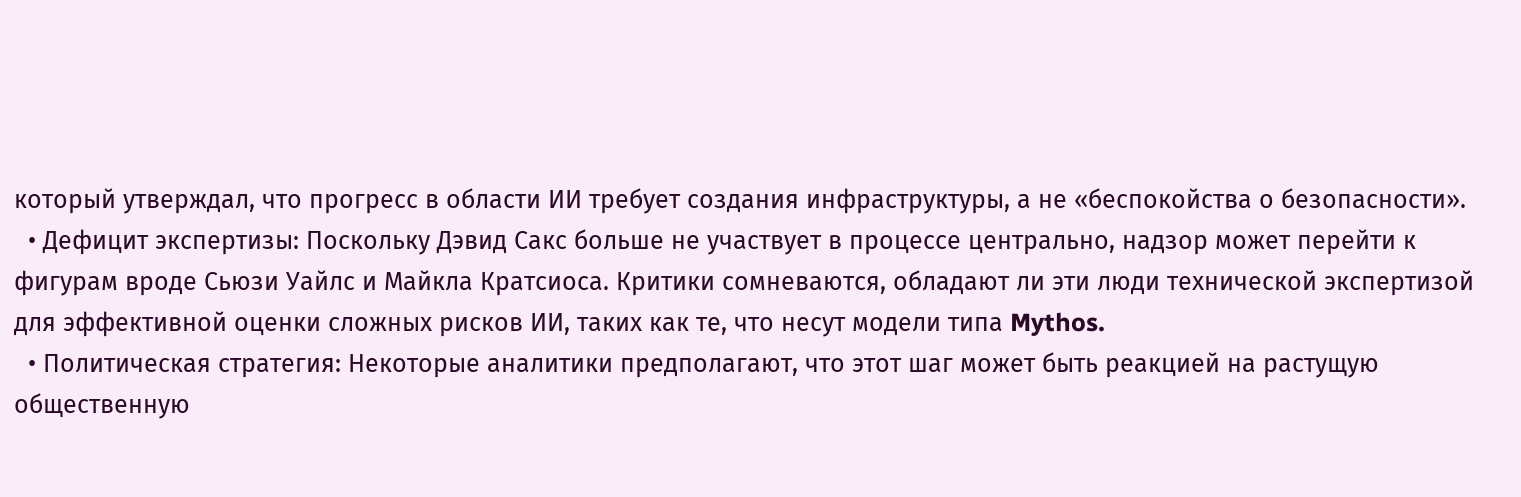который утверждал, что прогресс в области ИИ требует создания инфраструктуры, а не «беспокойства о безопасности».
  • Дефицит экспертизы: Поскольку Дэвид Сакс больше не участвует в процессе центрально, надзор может перейти к фигурам вроде Сьюзи Уайлс и Майкла Кратсиоса. Критики сомневаются, обладают ли эти люди технической экспертизой для эффективной оценки сложных рисков ИИ, таких как те, что несут модели типа Mythos.
  • Политическая стратегия: Некоторые аналитики предполагают, что этот шаг может быть реакцией на растущую общественную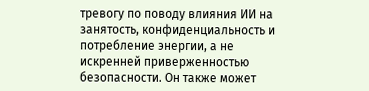тревогу по поводу влияния ИИ на занятость, конфиденциальность и потребление энергии, а не искренней приверженностью безопасности. Он также может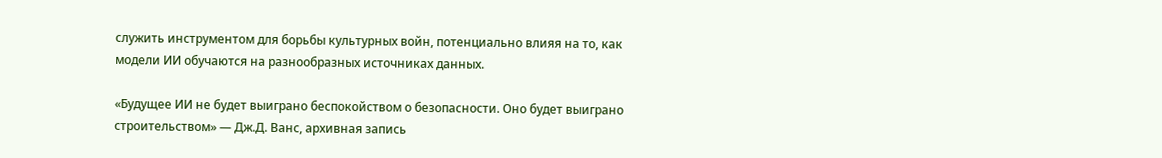служить инструментом для борьбы культурных войн, потенциально влияя на то, как модели ИИ обучаются на разнообразных источниках данных.

«Будущее ИИ не будет выиграно беспокойством о безопасности. Оно будет выиграно строительством» — Дж.Д. Ванс, архивная запись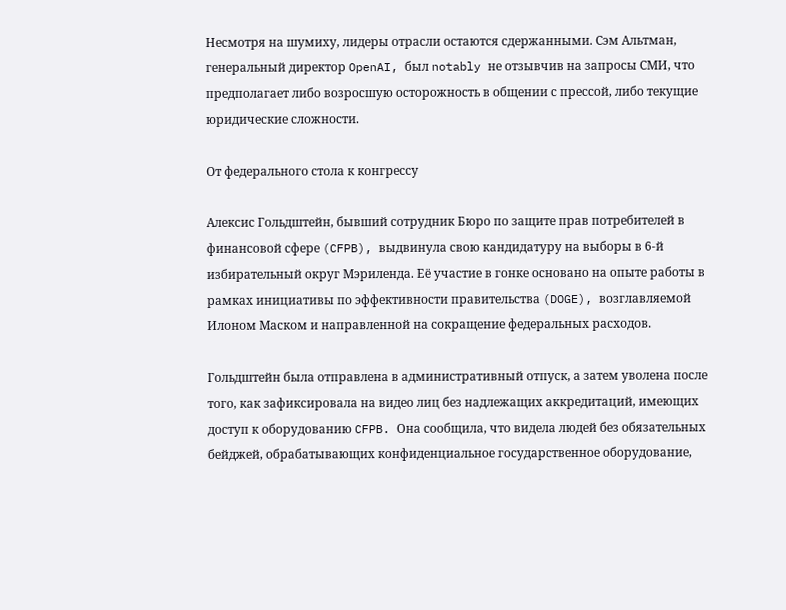Несмотря на шумиху, лидеры отрасли остаются сдержанными. Сэм Альтман, генеральный директор OpenAI, был notably не отзывчив на запросы СМИ, что предполагает либо возросшую осторожность в общении с прессой, либо текущие юридические сложности.

От федерального стола к конгрессу

Алексис Гольдштейн, бывший сотрудник Бюро по защите прав потребителей в финансовой сфере (CFPB), выдвинула свою кандидатуру на выборы в 6-й избирательный округ Мэриленда. Её участие в гонке основано на опыте работы в рамках инициативы по эффективности правительства (DOGE), возглавляемой Илоном Маском и направленной на сокращение федеральных расходов.

Гольдштейн была отправлена в административный отпуск, а затем уволена после того, как зафиксировала на видео лиц без надлежащих аккредитаций, имеющих доступ к оборудованию CFPB. Она сообщила, что видела людей без обязательных бейджей, обрабатывающих конфиденциальное государственное оборудование,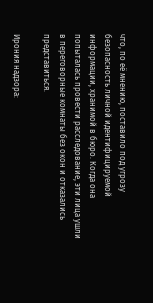что, по её мнению, поставило под угрозу безопасность личной идентифицируемой информации, хранимой в бюро. Когда она попыталась провести расследование, эти лица ушли в переговорные комнаты без окон и отказались представиться.

Ирония надзора: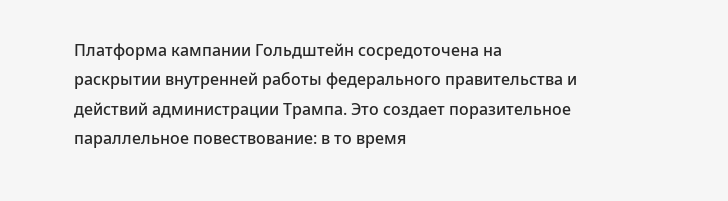Платформа кампании Гольдштейн сосредоточена на раскрытии внутренней работы федерального правительства и действий администрации Трампа. Это создает поразительное параллельное повествование: в то время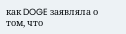как DOGE заявляла о том, что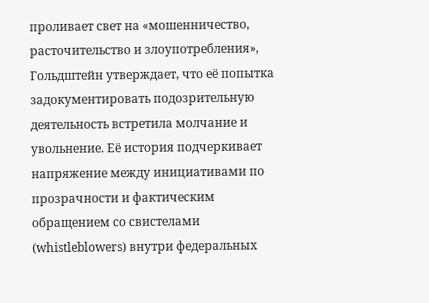проливает свет на «мошенничество, расточительство и злоупотребления», Гольдштейн утверждает, что её попытка задокументировать подозрительную деятельность встретила молчание и увольнение. Её история подчеркивает напряжение между инициативами по прозрачности и фактическим обращением со свистелами (whistleblowers) внутри федеральных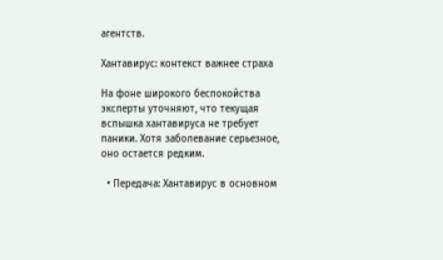агентств.

Хантавирус: контекст важнее страха

На фоне широкого беспокойства эксперты уточняют, что текущая вспышка хантавируса не требует паники. Хотя заболевание серьезное, оно остается редким.

  • Передача: Хантавирус в основном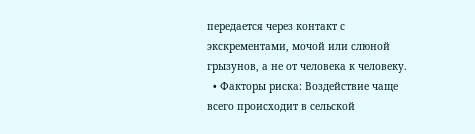передается через контакт с экскрементами, мочой или слюной грызунов, а не от человека к человеку.
  • Факторы риска: Воздействие чаще всего происходит в сельской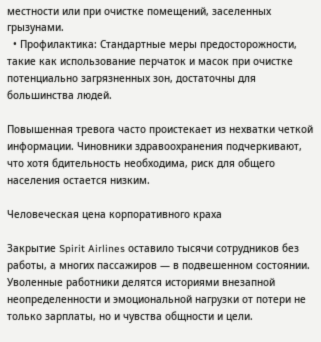местности или при очистке помещений, заселенных грызунами.
  • Профилактика: Стандартные меры предосторожности, такие как использование перчаток и масок при очистке потенциально загрязненных зон, достаточны для большинства людей.

Повышенная тревога часто проистекает из нехватки четкой информации. Чиновники здравоохранения подчеркивают, что хотя бдительность необходима, риск для общего населения остается низким.

Человеческая цена корпоративного краха

Закрытие Spirit Airlines оставило тысячи сотрудников без работы, а многих пассажиров — в подвешенном состоянии. Уволенные работники делятся историями внезапной неопределенности и эмоциональной нагрузки от потери не только зарплаты, но и чувства общности и цели.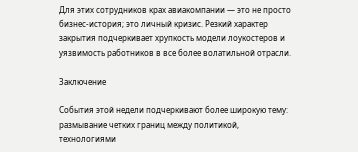Для этих сотрудников крах авиакомпании — это не просто бизнес-история; это личный кризис. Резкий характер закрытия подчеркивает хрупкость модели лоукостеров и уязвимость работников в все более волатильной отрасли.

Заключение

События этой недели подчеркивают более широкую тему: размывание четких границ между политикой, технологиями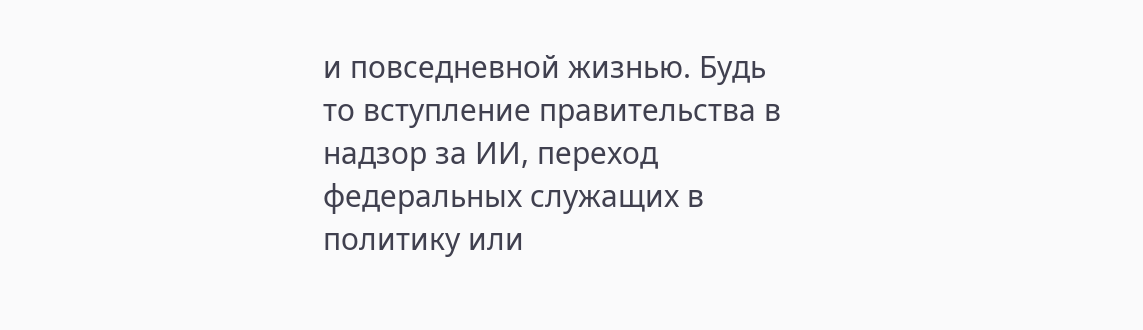и повседневной жизнью. Будь то вступление правительства в надзор за ИИ, переход федеральных служащих в политику или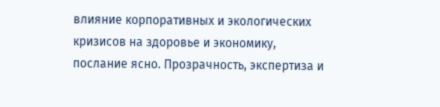влияние корпоративных и экологических кризисов на здоровье и экономику, послание ясно. Прозрачность, экспертиза и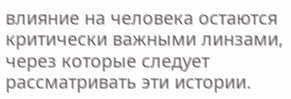влияние на человека остаются критически важными линзами, через которые следует рассматривать эти истории.